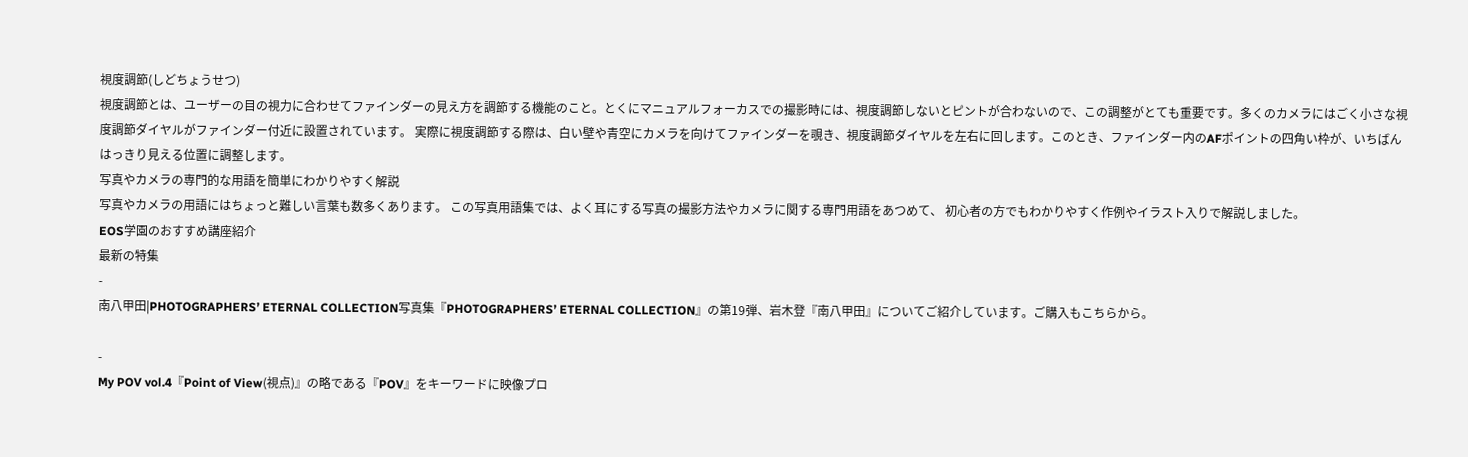視度調節(しどちょうせつ)
視度調節とは、ユーザーの目の視力に合わせてファインダーの見え方を調節する機能のこと。とくにマニュアルフォーカスでの撮影時には、視度調節しないとピントが合わないので、この調整がとても重要です。多くのカメラにはごく小さな視度調節ダイヤルがファインダー付近に設置されています。 実際に視度調節する際は、白い壁や青空にカメラを向けてファインダーを覗き、視度調節ダイヤルを左右に回します。このとき、ファインダー内のAFポイントの四角い枠が、いちばんはっきり見える位置に調整します。
写真やカメラの専門的な用語を簡単にわかりやすく解説
写真やカメラの用語にはちょっと難しい言葉も数多くあります。 この写真用語集では、よく耳にする写真の撮影方法やカメラに関する専門用語をあつめて、 初心者の方でもわかりやすく作例やイラスト入りで解説しました。
EOS学園のおすすめ講座紹介
最新の特集
-
南八甲田|PHOTOGRAPHERS’ ETERNAL COLLECTION写真集『PHOTOGRAPHERS’ ETERNAL COLLECTION』の第19弾、岩木登『南八甲田』についてご紹介しています。ご購入もこちらから。

-
My POV vol.4『Point of View(視点)』の略である『POV』をキーワードに映像プロ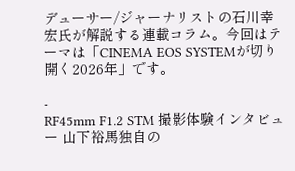デューサー/ジャーナリストの石川幸宏氏が解説する連載コラム。今回はテーマは「CINEMA EOS SYSTEMが切り開く2026年」です。

-
RF45mm F1.2 STM 撮影体験インタビュー 山下裕馬独自の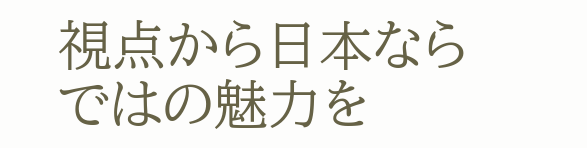視点から日本ならではの魅力を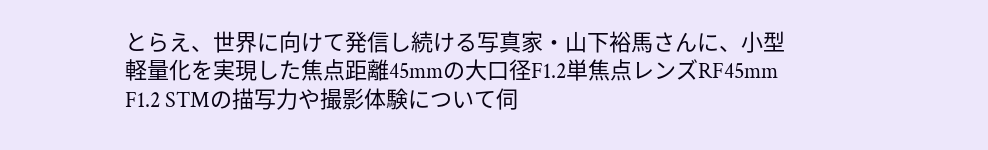とらえ、世界に向けて発信し続ける写真家・山下裕馬さんに、小型軽量化を実現した焦点距離45mmの大口径F1.2単焦点レンズRF45mm F1.2 STMの描写力や撮影体験について伺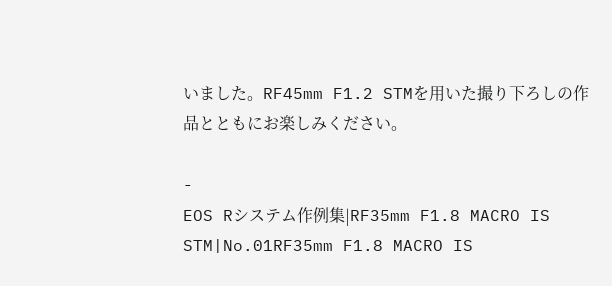いました。RF45mm F1.2 STMを用いた撮り下ろしの作品とともにお楽しみください。

-
EOS Rシステム作例集|RF35mm F1.8 MACRO IS STM|No.01RF35mm F1.8 MACRO IS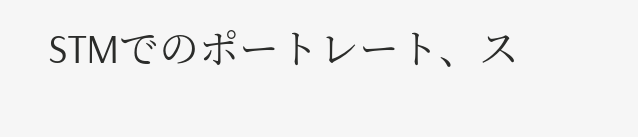STMでのポートレート、ス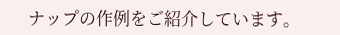ナップの作例をご紹介しています。